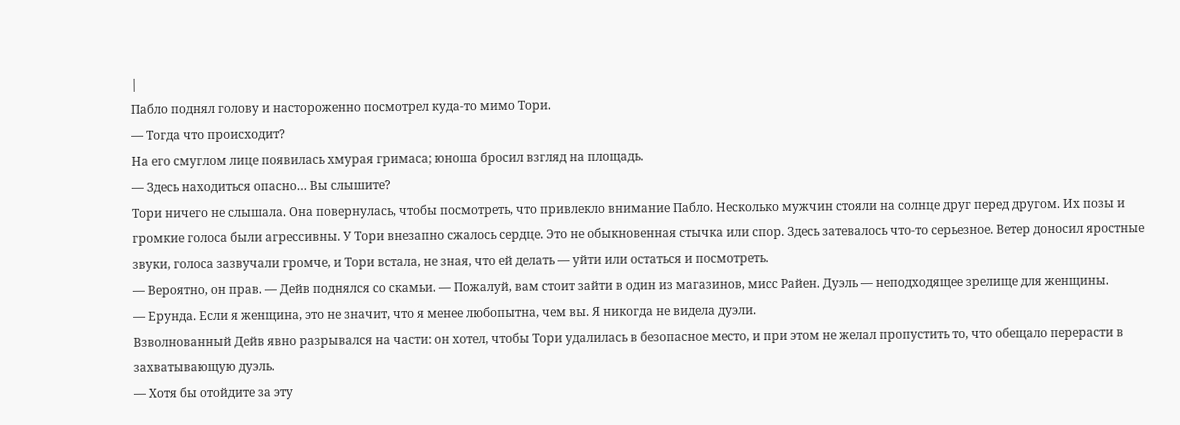|
Пабло поднял голову и настороженно посмотрел куда-то мимо Тори.
— Тогда что происходит?
На его смуглом лице появилась хмурая гримаса; юноша бросил взгляд на площадь.
— Здесь находиться опасно… Вы слышите?
Тори ничего не слышала. Она повернулась, чтобы посмотреть, что привлекло внимание Пабло. Несколько мужчин стояли на солнце друг перед другом. Их позы и громкие голоса были агрессивны. У Тори внезапно сжалось сердце. Это не обыкновенная стычка или спор. Здесь затевалось что-то серьезное. Ветер доносил яростные звуки, голоса зазвучали громче, и Тори встала, не зная, что ей делать — уйти или остаться и посмотреть.
— Вероятно, он прав. — Дейв поднялся со скамьи. — Пожалуй, вам стоит зайти в один из магазинов, мисс Райен. Дуэль — неподходящее зрелище для женщины.
— Ерунда. Если я женщина, это не значит, что я менее любопытна, чем вы. Я никогда не видела дуэли.
Взволнованный Дейв явно разрывался на части: он хотел, чтобы Тори удалилась в безопасное место, и при этом не желал пропустить то, что обещало перерасти в захватывающую дуэль.
— Хотя бы отойдите за эту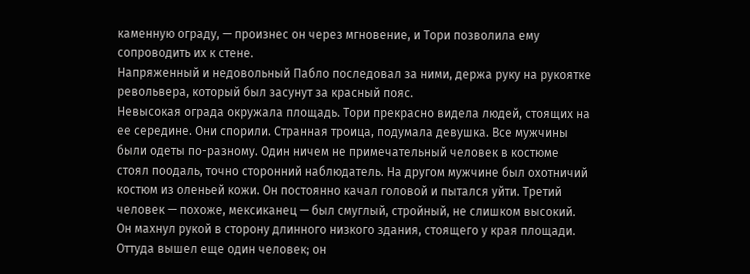каменную ограду, — произнес он через мгновение, и Тори позволила ему сопроводить их к стене.
Напряженный и недовольный Пабло последовал за ними, держа руку на рукоятке револьвера, который был засунут за красный пояс.
Невысокая ограда окружала площадь. Тори прекрасно видела людей, стоящих на ее середине. Они спорили. Странная троица, подумала девушка. Все мужчины были одеты по-разному. Один ничем не примечательный человек в костюме стоял поодаль, точно сторонний наблюдатель. На другом мужчине был охотничий костюм из оленьей кожи. Он постоянно качал головой и пытался уйти. Третий человек — похоже, мексиканец — был смуглый, стройный, не слишком высокий. Он махнул рукой в сторону длинного низкого здания, стоящего у края площади.
Оттуда вышел еще один человек; он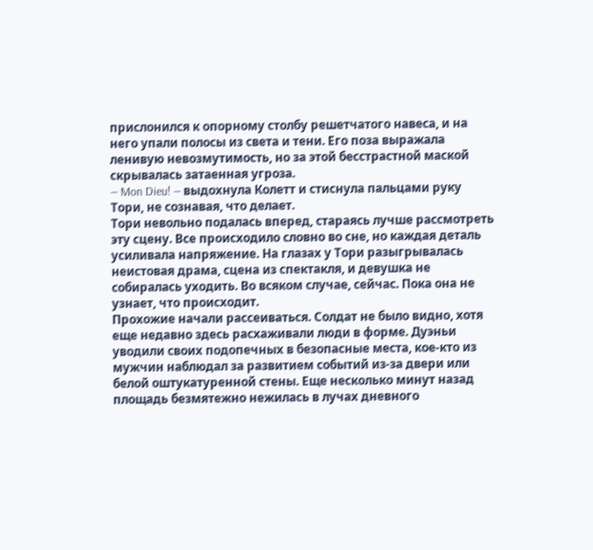прислонился к опорному столбу решетчатого навеса, и на него упали полосы из света и тени. Его поза выражала ленивую невозмутимость, но за этой бесстрастной маской скрывалась затаенная угроза.
— Mon Dieu! — выдохнула Колетт и стиснула пальцами руку Тори, не сознавая, что делает.
Тори невольно подалась вперед, стараясь лучше рассмотреть эту сцену. Все происходило словно во сне, но каждая деталь усиливала напряжение. На глазах у Тори разыгрывалась неистовая драма, сцена из спектакля, и девушка не собиралась уходить. Во всяком случае, сейчас. Пока она не узнает, что происходит.
Прохожие начали рассеиваться. Солдат не было видно, хотя еще недавно здесь расхаживали люди в форме. Дуэньи уводили своих подопечных в безопасные места, кое-кто из мужчин наблюдал за развитием событий из-за двери или белой оштукатуренной стены. Еще несколько минут назад площадь безмятежно нежилась в лучах дневного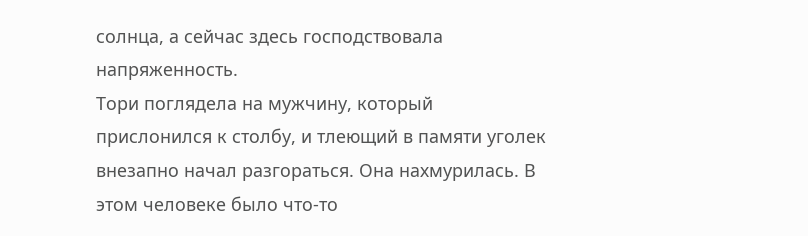солнца, а сейчас здесь господствовала напряженность.
Тори поглядела на мужчину, который прислонился к столбу, и тлеющий в памяти уголек внезапно начал разгораться. Она нахмурилась. В этом человеке было что-то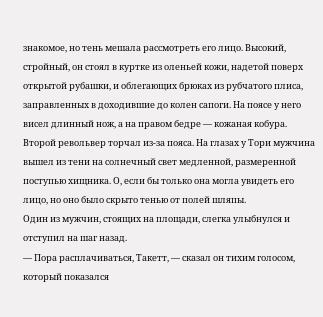знакомое, но тень мешала рассмотреть его лицо. Высокий, стройный, он стоял в куртке из оленьей кожи, надетой поверх открытой рубашки, и облегающих брюках из рубчатого плиса, заправленных в доходившие до колен сапоги. На поясе у него висел длинный нож, а на правом бедре — кожаная кобура. Второй револьвер торчал из-за пояса. На глазах у Тори мужчина вышел из тени на солнечный свет медленной, размеренной поступью хищника. О, если бы только она могла увидеть его лицо, но оно было скрыто тенью от полей шляпы.
Один из мужчин, стоящих на площади, слегка улыбнулся и отступил на шаг назад.
— Пора расплачиваться, Такетт, — сказал он тихим голосом, который показался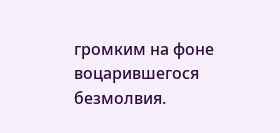громким на фоне воцарившегося безмолвия.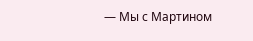— Мы с Мартином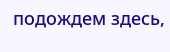подождем здесь,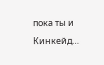пока ты и Кинкейд…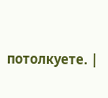потолкуете. |